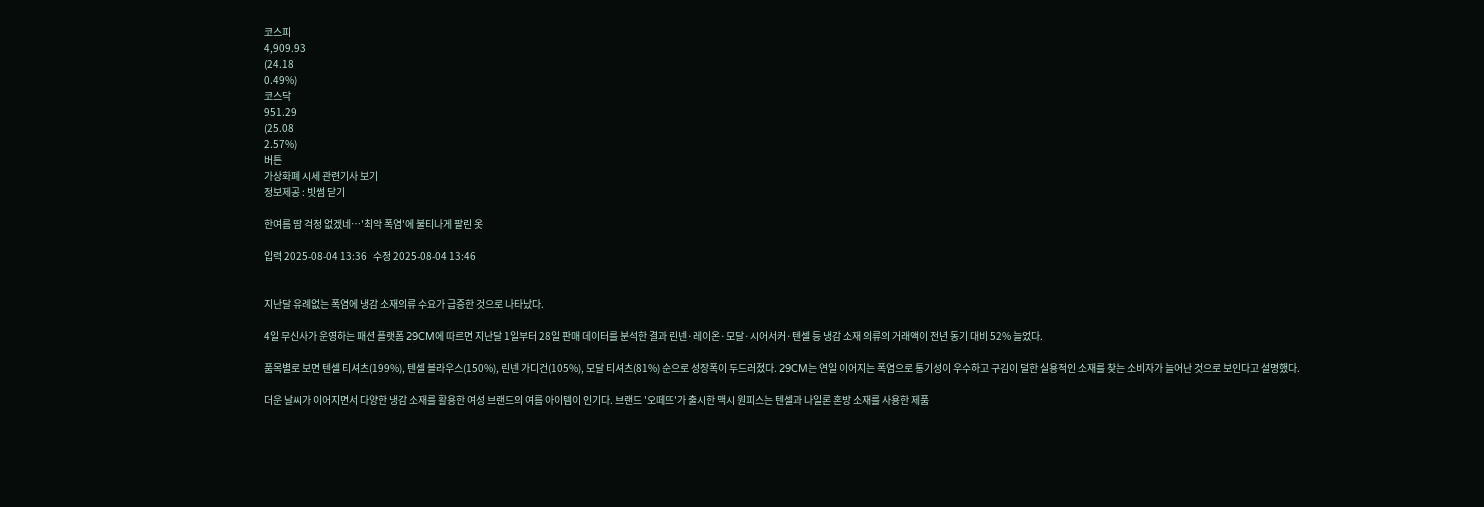코스피
4,909.93
(24.18
0.49%)
코스닥
951.29
(25.08
2.57%)
버튼
가상화폐 시세 관련기사 보기
정보제공 : 빗썸 닫기

한여름 땀 걱정 없겠네…'최악 폭염'에 불티나게 팔린 옷

입력 2025-08-04 13:36   수정 2025-08-04 13:46


지난달 유례없는 폭염에 냉감 소재의류 수요가 급증한 것으로 나타났다.

4일 무신사가 운영하는 패션 플랫폼 29CM에 따르면 지난달 1일부터 28일 판매 데이터를 분석한 결과 린넨·레이온·모달·시어서커·텐셀 등 냉감 소재 의류의 거래액이 전년 동기 대비 52% 늘었다.

품목별로 보면 텐셀 티셔츠(199%), 텐셀 블라우스(150%), 린넨 가디건(105%), 모달 티셔츠(81%) 순으로 성장폭이 두드러졌다. 29CM는 연일 이어지는 폭염으로 통기성이 우수하고 구김이 덜한 실용적인 소재를 찾는 소비자가 늘어난 것으로 보인다고 설명했다.

더운 날씨가 이어지면서 다양한 냉감 소재를 활용한 여성 브랜드의 여름 아이템이 인기다. 브랜드 '오떼뜨'가 출시한 맥시 원피스는 텐셀과 나일론 혼방 소재를 사용한 제품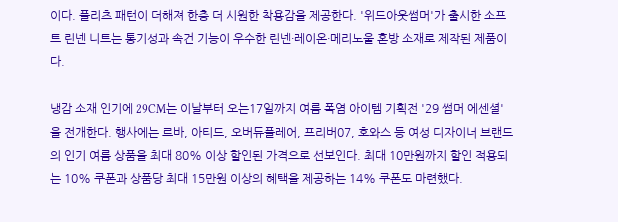이다. 플리츠 패턴이 더해져 한층 더 시원한 착용감을 제공한다. '위드아웃썸머'가 출시한 소프트 린넨 니트는 통기성과 속건 기능이 우수한 린넨·레이온·메리노울 혼방 소재로 제작된 제품이다.

냉감 소재 인기에 29CM는 이날부터 오는17일까지 여름 폭염 아이템 기획전 '29 썸머 에센셜'을 전개한다. 행사에는 르바, 아티드, 오버듀플레어, 프리버07, 호와스 등 여성 디자이너 브랜드의 인기 여름 상품을 최대 80% 이상 할인된 가격으로 선보인다. 최대 10만원까지 할인 적용되는 10% 쿠폰과 상품당 최대 15만원 이상의 혜택을 제공하는 14% 쿠폰도 마련했다.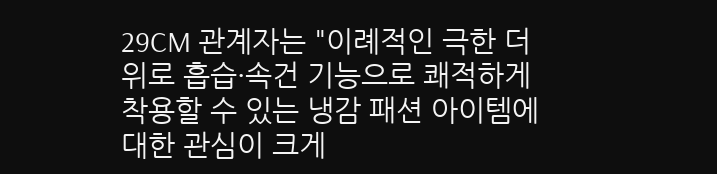29CM 관계자는 "이례적인 극한 더위로 흡습·속건 기능으로 쾌적하게 착용할 수 있는 냉감 패션 아이템에 대한 관심이 크게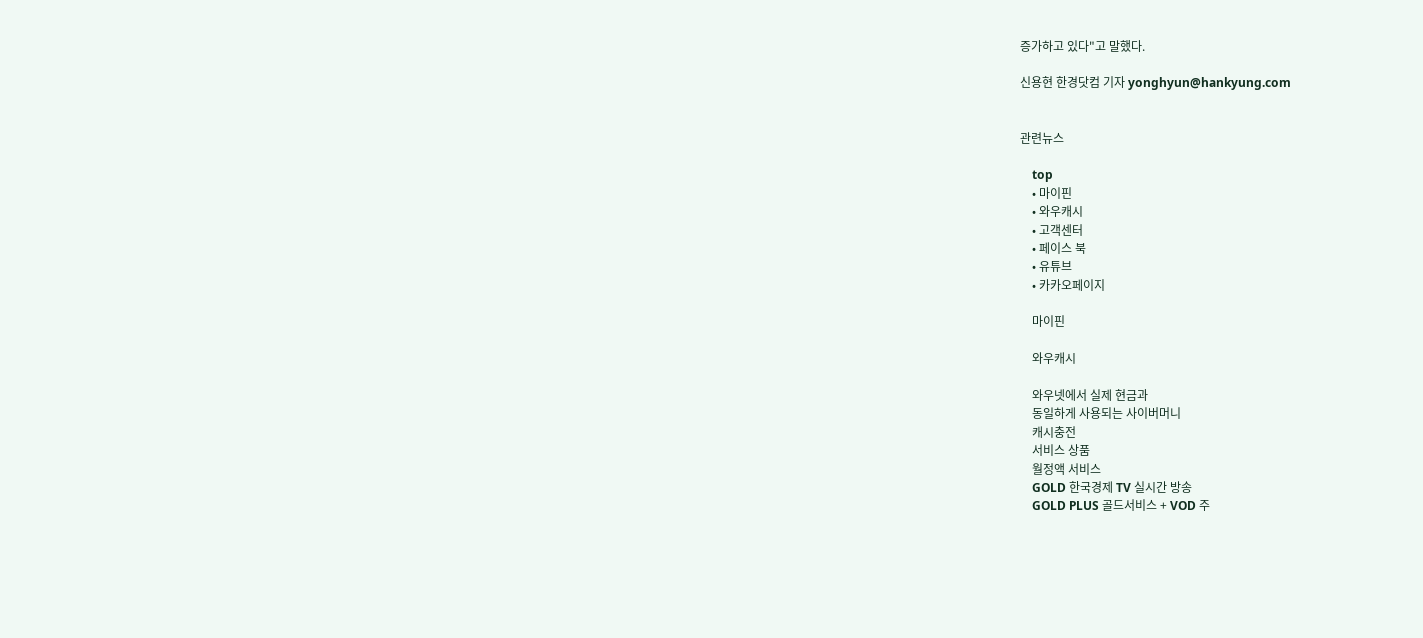증가하고 있다"고 말했다.

신용현 한경닷컴 기자 yonghyun@hankyung.com


관련뉴스

    top
    • 마이핀
    • 와우캐시
    • 고객센터
    • 페이스 북
    • 유튜브
    • 카카오페이지

    마이핀

    와우캐시

    와우넷에서 실제 현금과
    동일하게 사용되는 사이버머니
    캐시충전
    서비스 상품
    월정액 서비스
    GOLD 한국경제 TV 실시간 방송
    GOLD PLUS 골드서비스 + VOD 주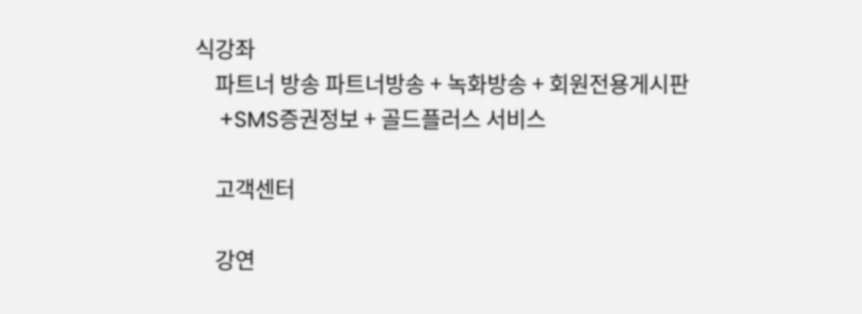식강좌
    파트너 방송 파트너방송 + 녹화방송 + 회원전용게시판
    +SMS증권정보 + 골드플러스 서비스

    고객센터

    강연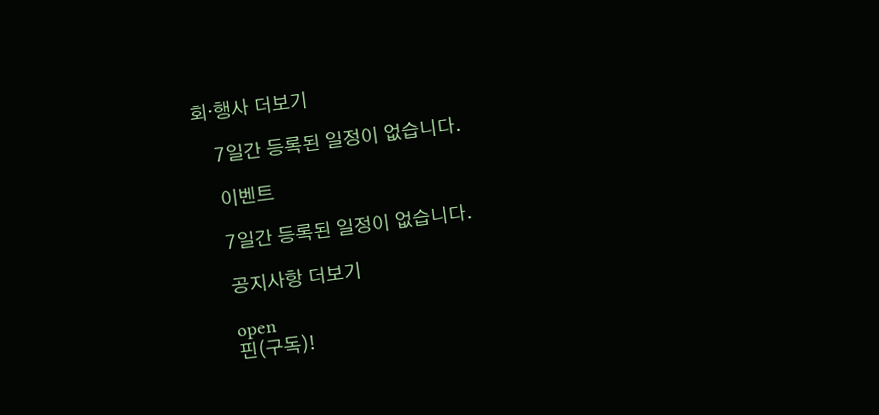회·행사 더보기

    7일간 등록된 일정이 없습니다.

    이벤트

    7일간 등록된 일정이 없습니다.

    공지사항 더보기

    open
    핀(구독)!